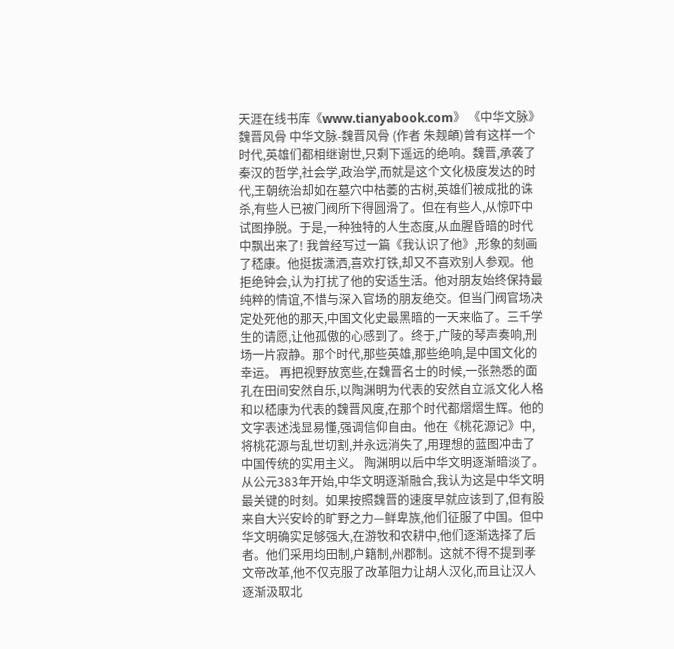天涯在线书库《www.tianyabook.com》 《中华文脉》 魏晋风骨 中华文脉-魏晋风骨 (作者 朱觌頔)曾有这样一个时代,英雄们都相继谢世,只剩下遥远的绝响。魏晋,承袭了秦汉的哲学,社会学,政治学,而就是这个文化极度发达的时代,王朝统治却如在墓穴中枯萎的古树,英雄们被成批的诛杀,有些人已被门阀所下得圆滑了。但在有些人,从惊吓中试图挣脱。于是,一种独特的人生态度,从血腥昏暗的时代中飘出来了! 我曾经写过一篇《我认识了他》,形象的刻画了嵇康。他挺拔潇洒,喜欢打铁,却又不喜欢别人参观。他拒绝钟会,认为打扰了他的安适生活。他对朋友始终保持最纯粹的情谊,不惜与深入官场的朋友绝交。但当门阀官场决定处死他的那天,中国文化史最黑暗的一天来临了。三千学生的请愿,让他孤傲的心感到了。终于,广陵的琴声奏响,刑场一片寂静。那个时代,那些英雄,那些绝响,是中国文化的幸运。 再把视野放宽些,在魏晋名士的时候,一张熟悉的面孔在田间安然自乐,以陶渊明为代表的安然自立派文化人格和以嵇康为代表的魏晋风度,在那个时代都熠熠生辉。他的文字表述浅显易懂,强调信仰自由。他在《桃花源记》中,将桃花源与乱世切割,并永远消失了,用理想的蓝图冲击了中国传统的实用主义。 陶渊明以后中华文明逐渐暗淡了。从公元383年开始,中华文明逐渐融合,我认为这是中华文明最关键的时刻。如果按照魏晋的速度早就应该到了,但有股来自大兴安岭的旷野之力—鲜卑族,他们征服了中国。但中华文明确实足够强大,在游牧和农耕中,他们逐渐选择了后者。他们采用均田制,户籍制,州郡制。这就不得不提到孝文帝改革,他不仅克服了改革阻力让胡人汉化,而且让汉人逐渐汲取北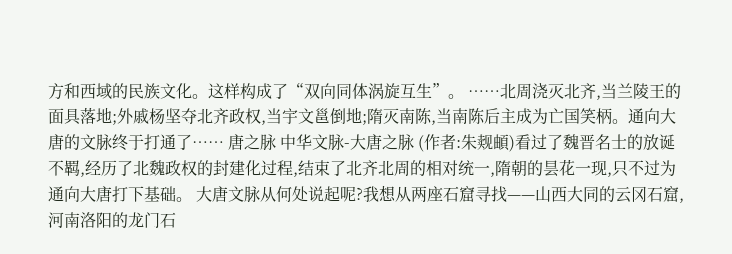方和西域的民族文化。这样构成了“双向同体涡旋互生”。 ……北周浇灭北齐,当兰陵王的面具落地;外戚杨坚夺北齐政权,当宇文邕倒地;隋灭南陈,当南陈后主成为亡国笑柄。通向大唐的文脉终于打通了…… 唐之脉 中华文脉-大唐之脉 (作者:朱觌頔)看过了魏晋名士的放诞不羁,经历了北魏政权的封建化过程,结束了北齐北周的相对统一,隋朝的昙花一现,只不过为通向大唐打下基础。 大唐文脉从何处说起呢?我想从两座石窟寻找——山西大同的云冈石窟,河南洛阳的龙门石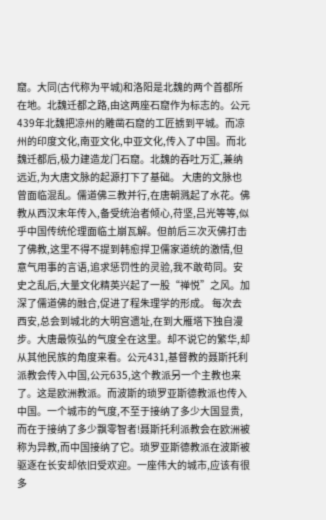窟。大同(古代称为平城)和洛阳是北魏的两个首都所在地。北魏迁都之路,由这两座石窟作为标志的。公元439年北魏把凉州的雕凿石窟的工匠掳到平城。而凉州的印度文化,南亚文化,中亚文化,传入了中国。而北魏迁都后,极力建造龙门石窟。北魏的吞吐万汇,兼纳远近,为大唐文脉的起源打下了基础。 大唐的文脉也曾面临混乱。儒道佛三教并行,在唐朝溅起了水花。佛教从西汉末年传入,备受统治者倾心,苻坚,吕光等等,似乎中国传统伦理面临土崩瓦解。但前后三次灭佛打击了佛教,这里不得不提到韩愈捍卫儒家道统的激情,但意气用事的言语,追求惩罚性的灵验,我不敢苟同。安史之乱后,大量文化精英兴起了一股“禅悦”之风。加深了儒道佛的融合,促进了程朱理学的形成。 每次去西安,总会到城北的大明宫遗址,在到大雁塔下独自漫步。大唐最恢弘的气度全在这里。却不说它的繁华,却从其他民族的角度来看。公元431,基督教的聂斯托利派教会传入中国,公元635,这个教派另一个主教也来了。这是欧洲教派。而波斯的琐罗亚斯德教派也传入中国。一个城市的气度,不至于接纳了多少大国显贵,而在于接纳了多少飘零智者!聂斯托利派教会在欧洲被称为异教,而中国接纳了它。琐罗亚斯德教派在波斯被驱逐在长安却依旧受欢迎。一座伟大的城市,应该有很多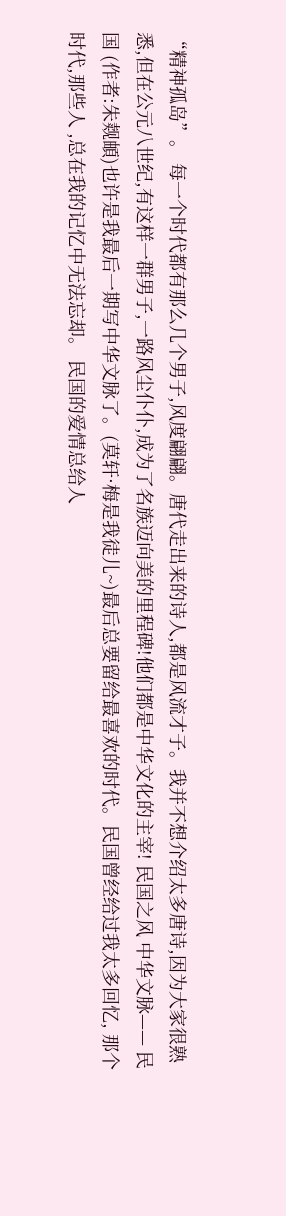“精神孤岛”。 每一个时代都有那么几个男子,风度翩翩。唐代走出来的诗人,都是风流才子。我并不想介绍太多唐诗,因为大家很熟悉,但在公元八世纪,有这样一群男子,一路风尘仆仆,成为了名族迈向美的里程碑!他们都是中华文化的主宰! 民国之风 中华文脉—— 民国 (作者:朱觌頔)也许是我最后一期写中华文脉了。(莫轩·梅是我徒儿~)最后总要留给最喜欢的时代。民国曾经给过我太多回忆, 那个时代,那些人 ,总在我的记忆中无法忘却。 民国的爱情总给人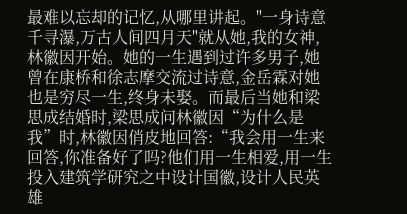最难以忘却的记忆,从哪里讲起。"一身诗意千寻瀑,万古人间四月天"就从她,我的女神,林徽因开始。她的一生遇到过许多男子,她曾在康桥和徐志摩交流过诗意,金岳霖对她也是穷尽一生,终身未娶。而最后当她和梁思成结婚时,梁思成问林徽因“为什么是我”时,林徽因俏皮地回答:“我会用一生来回答,你准备好了吗?他们用一生相爱,用一生投入建筑学研究之中设计国徽,设计人民英雄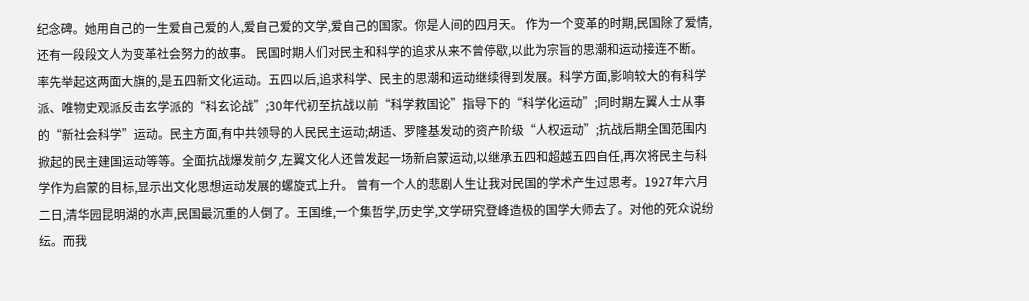纪念碑。她用自己的一生爱自己爱的人,爱自己爱的文学,爱自己的国家。你是人间的四月天。 作为一个变革的时期,民国除了爱情,还有一段段文人为变革社会努力的故事。 民国时期人们对民主和科学的追求从来不曾停歇,以此为宗旨的思潮和运动接连不断。率先举起这两面大旗的,是五四新文化运动。五四以后,追求科学、民主的思潮和运动继续得到发展。科学方面,影响较大的有科学派、唯物史观派反击玄学派的“科玄论战”;30年代初至抗战以前“科学救国论”指导下的“科学化运动”;同时期左翼人士从事的“新社会科学”运动。民主方面,有中共领导的人民民主运动;胡适、罗隆基发动的资产阶级“人权运动”;抗战后期全国范围内掀起的民主建国运动等等。全面抗战爆发前夕,左翼文化人还曾发起一场新启蒙运动,以继承五四和超越五四自任,再次将民主与科学作为启蒙的目标,显示出文化思想运动发展的螺旋式上升。 曾有一个人的悲剧人生让我对民国的学术产生过思考。1927年六月二日,清华园昆明湖的水声,民国最沉重的人倒了。王国维,一个集哲学,历史学,文学研究登峰造极的国学大师去了。对他的死众说纷纭。而我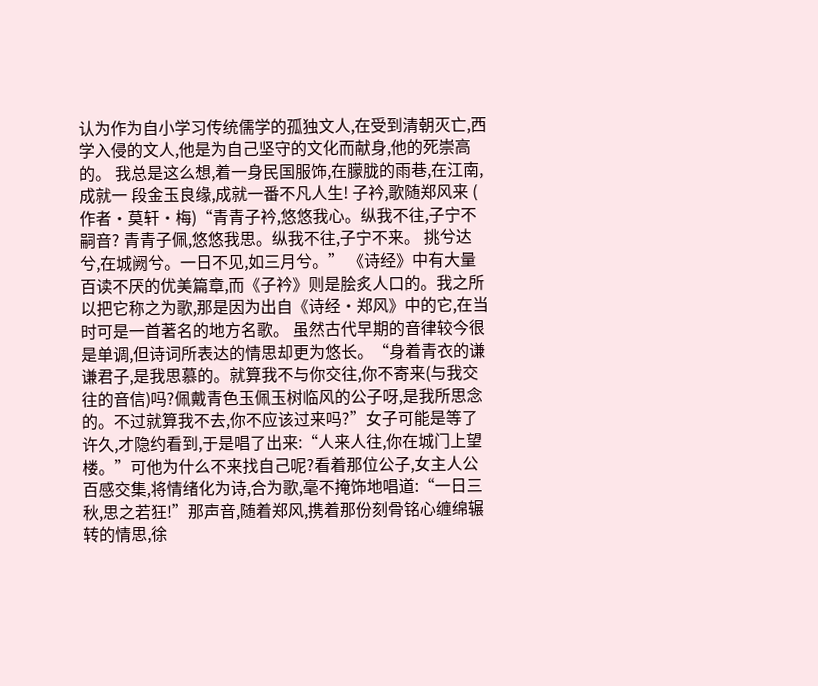认为作为自小学习传统儒学的孤独文人,在受到清朝灭亡,西学入侵的文人,他是为自己坚守的文化而献身,他的死崇高的。 我总是这么想,着一身民国服饰,在朦胧的雨巷,在江南,成就一 段金玉良缘,成就一番不凡人生! 子衿,歌随郑风来 ( 作者·莫轩·梅)“青青子衿,悠悠我心。纵我不往,子宁不嗣音? 青青子佩,悠悠我思。纵我不往,子宁不来。 挑兮达兮,在城阙兮。一日不见,如三月兮。” 《诗经》中有大量百读不厌的优美篇章,而《子衿》则是脍炙人口的。我之所以把它称之为歌,那是因为出自《诗经·郑风》中的它,在当时可是一首著名的地方名歌。 虽然古代早期的音律较今很是单调,但诗词所表达的情思却更为悠长。“身着青衣的谦谦君子,是我思慕的。就算我不与你交往,你不寄来(与我交往的音信)吗?佩戴青色玉佩玉树临风的公子呀,是我所思念的。不过就算我不去,你不应该过来吗?”女子可能是等了许久,才隐约看到,于是唱了出来:“人来人往,你在城门上望楼。”可他为什么不来找自己呢?看着那位公子,女主人公百感交集,将情绪化为诗,合为歌,毫不掩饰地唱道:“一日三秋,思之若狂!”那声音,随着郑风,携着那份刻骨铭心缠绵辗转的情思,徐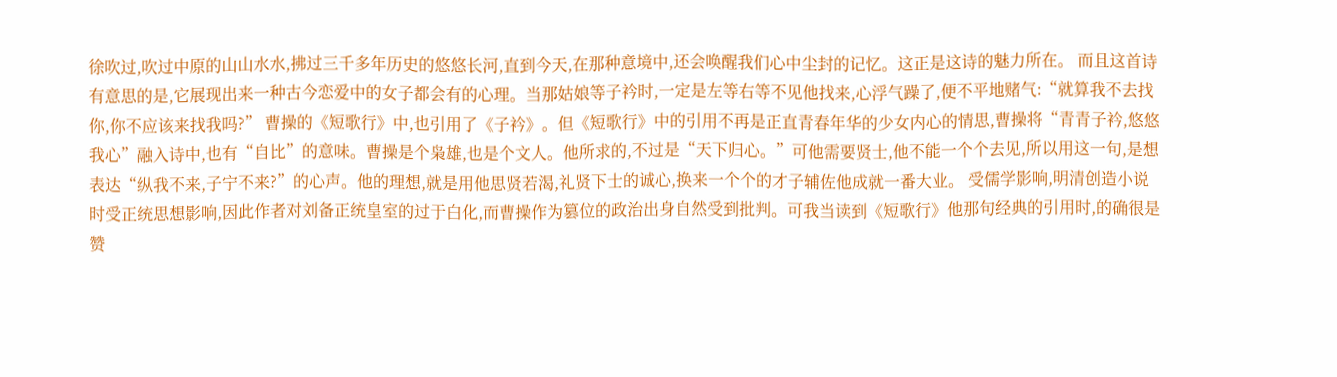徐吹过,吹过中原的山山水水,拂过三千多年历史的悠悠长河,直到今天,在那种意境中,还会唤醒我们心中尘封的记忆。这正是这诗的魅力所在。 而且这首诗有意思的是,它展现出来一种古今恋爱中的女子都会有的心理。当那姑娘等子衿时,一定是左等右等不见他找来,心浮气躁了,便不平地赌气:“就算我不去找你,你不应该来找我吗?” 曹操的《短歌行》中,也引用了《子衿》。但《短歌行》中的引用不再是正直青春年华的少女内心的情思,曹操将“青青子衿,悠悠我心”融入诗中,也有“自比”的意味。曹操是个枭雄,也是个文人。他所求的,不过是“天下归心。”可他需要贤士,他不能一个个去见,所以用这一句,是想表达“纵我不来,子宁不来?”的心声。他的理想,就是用他思贤若渴,礼贤下士的诚心,换来一个个的才子辅佐他成就一番大业。 受儒学影响,明清创造小说时受正统思想影响,因此作者对刘备正统皇室的过于白化,而曹操作为篡位的政治出身自然受到批判。可我当读到《短歌行》他那句经典的引用时,的确很是赞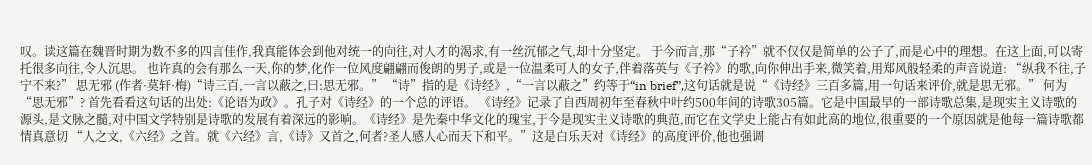叹。读这篇在魏晋时期为数不多的四言佳作,我真能体会到他对统一的向往,对人才的渴求,有一丝沉郁之气,却十分坚定。 于今而言,那“子衿”就不仅仅是简单的公子了,而是心中的理想。在这上面,可以寄托很多向往,令人沉思。 也许真的会有那么一天,你的梦,化作一位风度翩翩而俊朗的男子,或是一位温柔可人的女子,伴着落英与《子衿》的歌,向你伸出手来,微笑着,用郑风般轻柔的声音说道: “纵我不往,子宁不来?” 思无邪 (作者·莫轩·梅)“诗三百,一言以蔽之,曰:思无邪。” “诗”指的是《诗经》,“一言以蔽之”约等于“in brief”,这句话就是说“《诗经》三百多篇,用一句话来评价,就是思无邪。” 何为“思无邪”? 首先看看这句话的出处:《论语为政》。孔子对《诗经》的一个总的评语。 《诗经》记录了自西周初年至春秋中叶约500年间的诗歌305篇。它是中国最早的一部诗歌总集,是现实主义诗歌的源头,是文脉之髓,对中国文学特别是诗歌的发展有着深远的影响。《诗经》是先秦中华文化的瑰宝,于今是现实主义诗歌的典范,而它在文学史上能占有如此高的地位,很重要的一个原因就是他每一篇诗歌都情真意切 “人之文,《六经》之首。就《六经》言,《诗》又首之,何者?圣人感人心而天下和平。”这是白乐天对《诗经》的高度评价,他也强调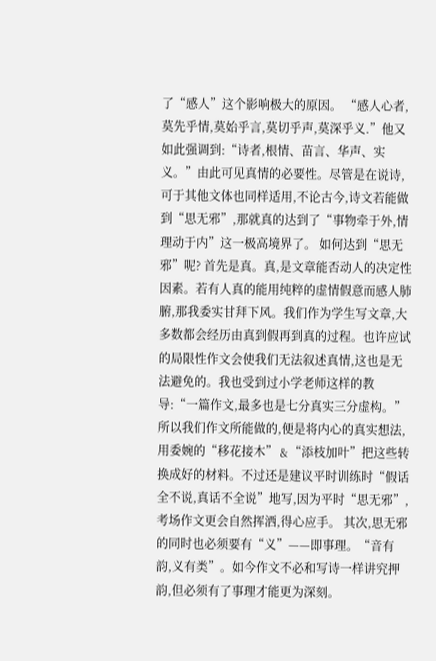了“感人”这个影响极大的原因。 “感人心者,莫先乎情,莫始乎言,莫切乎声,莫深乎义.”他又如此强调到:“诗者,根情、苗言、华声、实义。”由此可见真情的必要性。尽管是在说诗,可于其他文体也同样适用,不论古今,诗文若能做到“思无邪”,那就真的达到了“事物牵于外,情理动于内”这一极高境界了。 如何达到“思无邪”呢? 首先是真。真,是文章能否动人的决定性因素。若有人真的能用纯粹的虚情假意而感人肺腑,那我委实甘拜下风。我们作为学生写文章,大多数都会经历由真到假再到真的过程。也许应试的局限性作文会使我们无法叙述真情,这也是无法避免的。我也受到过小学老师这样的教导:“一篇作文,最多也是七分真实三分虚构。”所以我们作文所能做的,便是将内心的真实想法,用委婉的“移花接木”﹠“添枝加叶”把这些转换成好的材料。不过还是建议平时训练时“假话全不说,真话不全说”地写,因为平时“思无邪”,考场作文更会自然挥洒,得心应手。 其次,思无邪的同时也必须要有“义”——即事理。“音有韵,义有类”。如今作文不必和写诗一样讲究押韵,但必须有了事理才能更为深刻。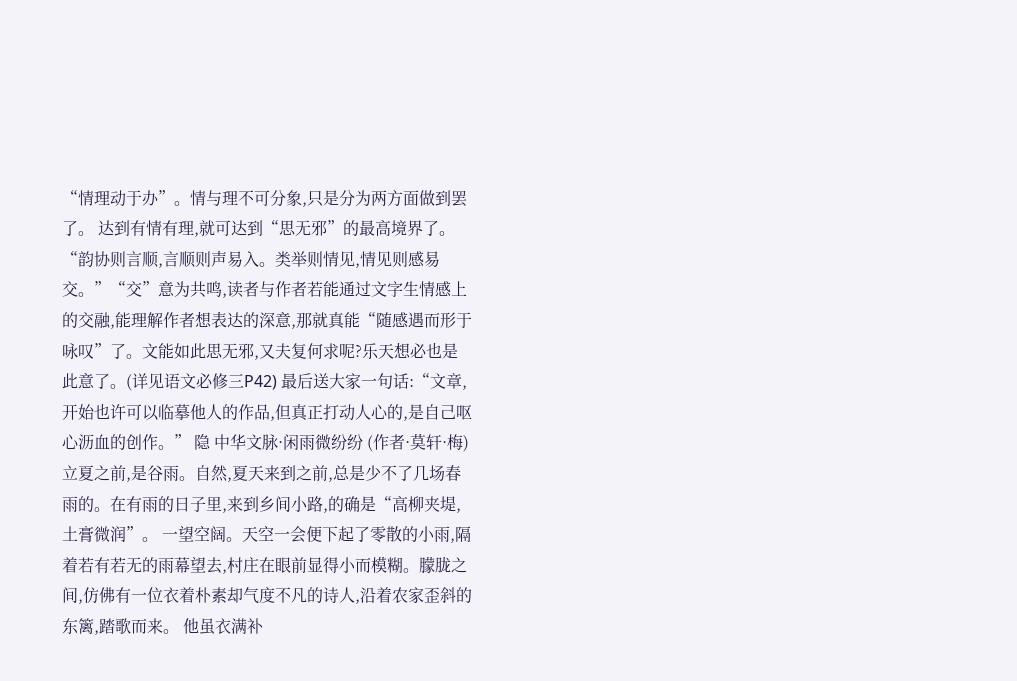“情理动于办”。情与理不可分象,只是分为两方面做到罢了。 达到有情有理,就可达到“思无邪”的最高境界了。“韵协则言顺,言顺则声易入。类举则情见,情见则感易交。”“交”意为共鸣,读者与作者若能通过文字生情感上的交融,能理解作者想表达的深意,那就真能“随感遇而形于咏叹”了。文能如此思无邪,又夫复何求呢?乐天想必也是此意了。(详见语文必修三P42) 最后送大家一句话:“文章,开始也许可以临摹他人的作品,但真正打动人心的,是自己呕心沥血的创作。” 隐 中华文脉·闲雨微纷纷 (作者·莫轩·梅)立夏之前,是谷雨。自然,夏天来到之前,总是少不了几场春雨的。在有雨的日子里,来到乡间小路,的确是“高柳夹堤,土膏微润”。 一望空阔。天空一会便下起了零散的小雨,隔着若有若无的雨幕望去,村庄在眼前显得小而模糊。朦胧之间,仿佛有一位衣着朴素却气度不凡的诗人,沿着农家歪斜的东篱,踏歌而来。 他虽衣满补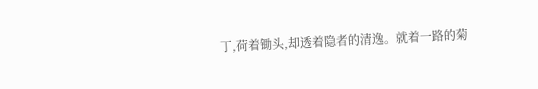丁,荷着锄头,却透着隐者的清逸。就着一路的菊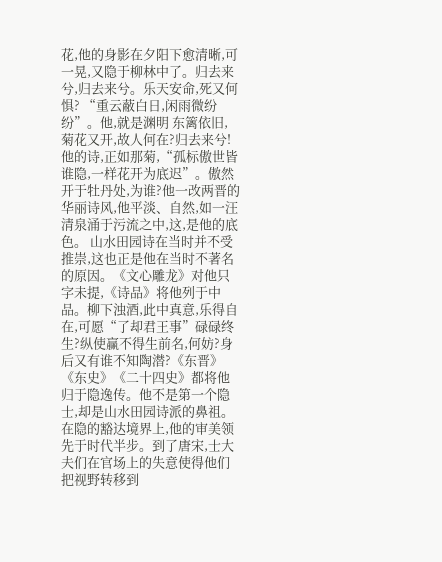花,他的身影在夕阳下愈清晰,可一晃,又隐于柳林中了。归去来兮,归去来兮。乐天安命,死又何惧? “重云蔽白日,闲雨微纷纷”。他,就是渊明 东篱依旧,菊花又开,故人何在?归去来兮!他的诗,正如那菊,“孤标傲世皆谁隐,一样花开为底迟”。傲然开于牡丹处,为谁?他一改两晋的华丽诗风,他平淡、自然,如一汪清泉涌于污流之中,这,是他的底色。 山水田园诗在当时并不受推崇,这也正是他在当时不著名的原因。《文心雕龙》对他只字未提,《诗品》将他列于中品。柳下浊酒,此中真意,乐得自在,可愿“了却君王事”碌碌终生?纵使赢不得生前名,何妨?身后又有谁不知陶潜?《东晋》《东史》《二十四史》都将他归于隐逸传。他不是第一个隐士,却是山水田园诗派的鼻祖。在隐的豁达境界上,他的审美领先于时代半步。到了唐宋,士大夫们在官场上的失意使得他们把视野转移到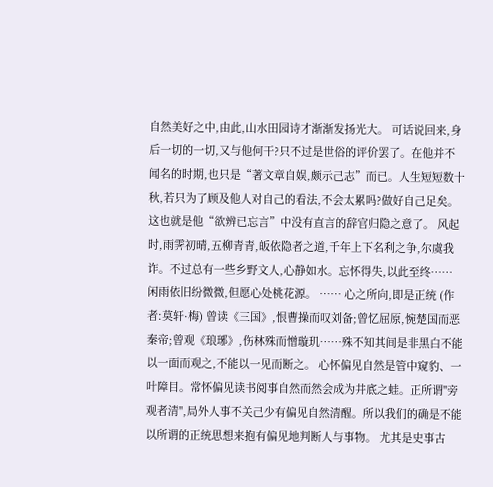自然美好之中,由此,山水田园诗才渐渐发扬光大。 可话说回来,身后一切的一切,又与他何干?只不过是世俗的评价罢了。在他并不闻名的时期,也只是“著文章自娱,颇示己志”而已。人生短短数十秋,若只为了顾及他人对自己的看法,不会太累吗?做好自己足矣。这也就是他“欲辨已忘言”中没有直言的辞官归隐之意了。 风起时,雨霁初晴,五柳青青,皈依隐者之道,千年上下名利之争,尔虞我诈。不过总有一些乡野文人,心静如水。忘怀得失,以此至终…… 闲雨依旧纷微微,但愿心处桃花源。 …… 心之所向,即是正统 (作者:莫轩·梅) 曾读《三国》,恨曹操而叹刘备;曾忆屈原,惋楚国而恶秦帝;曾观《琅琊》,伤林殊而憎璇玑……殊不知其间是非黑白不能以一面而观之,不能以一见而断之。 心怀偏见自然是管中窥豹、一叶障目。常怀偏见读书阅事自然而然会成为井底之蛙。正所谓"旁观者清",局外人事不关己少有偏见自然清醒。所以我们的确是不能以所谓的正统思想来抱有偏见地判断人与事物。 尤其是史事古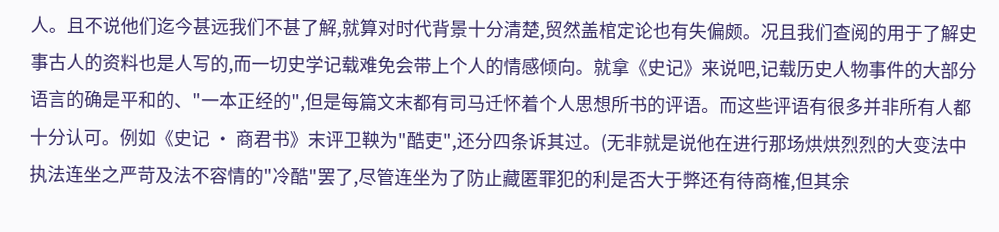人。且不说他们迄今甚远我们不甚了解,就算对时代背景十分清楚,贸然盖棺定论也有失偏颇。况且我们查阅的用于了解史事古人的资料也是人写的,而一切史学记载难免会带上个人的情感倾向。就拿《史记》来说吧,记载历史人物事件的大部分语言的确是平和的、"一本正经的",但是每篇文末都有司马迁怀着个人思想所书的评语。而这些评语有很多并非所有人都十分认可。例如《史记 · 商君书》末评卫鞅为"酷吏",还分四条诉其过。(无非就是说他在进行那场烘烘烈烈的大变法中执法连坐之严苛及法不容情的"冷酷"罢了,尽管连坐为了防止藏匿罪犯的利是否大于弊还有待商榷,但其余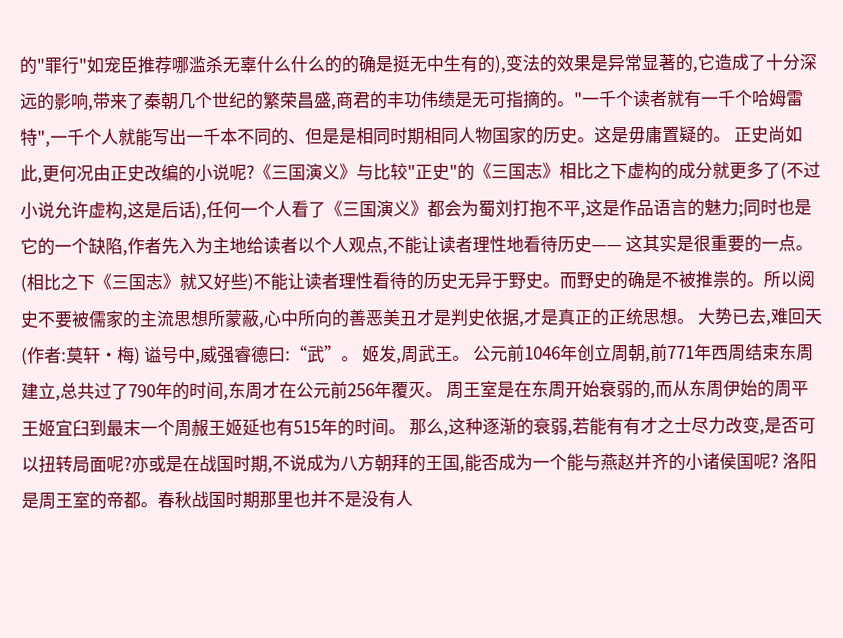的"罪行"如宠臣推荐哪滥杀无辜什么什么的的确是挺无中生有的),变法的效果是异常显著的,它造成了十分深远的影响,带来了秦朝几个世纪的繁荣昌盛,商君的丰功伟绩是无可指摘的。"一千个读者就有一千个哈姆雷特",一千个人就能写出一千本不同的、但是是相同时期相同人物国家的历史。这是毋庸置疑的。 正史尚如此,更何况由正史改编的小说呢?《三国演义》与比较"正史"的《三国志》相比之下虚构的成分就更多了(不过小说允许虚构,这是后话),任何一个人看了《三国演义》都会为蜀刘打抱不平,这是作品语言的魅力;同时也是它的一个缺陷,作者先入为主地给读者以个人观点,不能让读者理性地看待历史—— 这其实是很重要的一点。(相比之下《三国志》就又好些)不能让读者理性看待的历史无异于野史。而野史的确是不被推祟的。所以阅史不要被儒家的主流思想所蒙蔽,心中所向的善恶美丑才是判史依据,才是真正的正统思想。 大势已去,难回天 (作者:莫轩·梅) 谥号中,威强睿德曰:“武”。 姬发,周武王。 公元前1046年创立周朝,前771年西周结束东周建立,总共过了790年的时间,东周才在公元前256年覆灭。 周王室是在东周开始衰弱的,而从东周伊始的周平王姬宜臼到最末一个周赧王姬延也有515年的时间。 那么,这种逐渐的衰弱,若能有有才之士尽力改变,是否可以扭转局面呢?亦或是在战国时期,不说成为八方朝拜的王国,能否成为一个能与燕赵并齐的小诸侯国呢? 洛阳是周王室的帝都。春秋战国时期那里也并不是没有人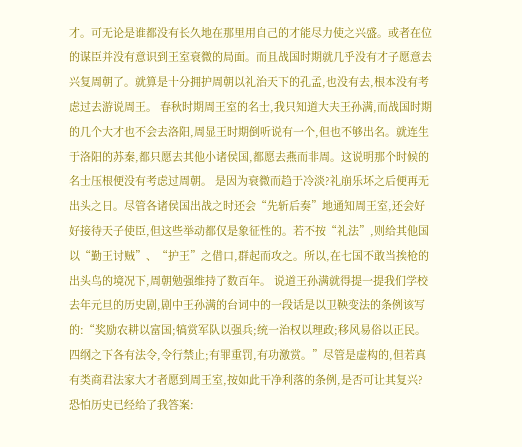才。可无论是谁都没有长久地在那里用自己的才能尽力使之兴盛。或者在位的谋臣并没有意识到王室衰微的局面。而且战国时期就几乎没有才子愿意去兴复周朝了。就算是十分拥护周朝以礼治天下的孔孟,也没有去,根本没有考虑过去游说周王。 春秋时期周王室的名士,我只知道大夫王孙满,而战国时期的几个大才也不会去洛阳,周显王时期倒听说有一个,但也不够出名。就连生于洛阳的苏秦,都只愿去其他小诸侯国,都愿去燕而非周。这说明那个时候的名士压根便没有考虑过周朝。 是因为衰微而趋于冷淡?礼崩乐坏之后便再无出头之日。尽管各诸侯国出战之时还会“先斩后奏”地通知周王室,还会好好接待天子使臣,但这些举动都仅是象征性的。若不按“礼法”,则给其他国以“勤王讨贼”、“护王”之借口,群起而攻之。所以,在七国不敢当挨枪的出头鸟的境况下,周朝勉强维持了数百年。 说道王孙满就得提一提我们学校去年元旦的历史剧,剧中王孙满的台词中的一段话是以卫鞅变法的条例该写的:“奖励农耕以富国;犒赏军队以强兵;统一治权以理政;移风易俗以正民。四纲之下各有法令,令行禁止;有罪重罚,有功激赏。”尽管是虚构的,但若真有类商君法家大才者愿到周王室,按如此干净利落的条例,是否可让其复兴? 恐怕历史已经给了我答案: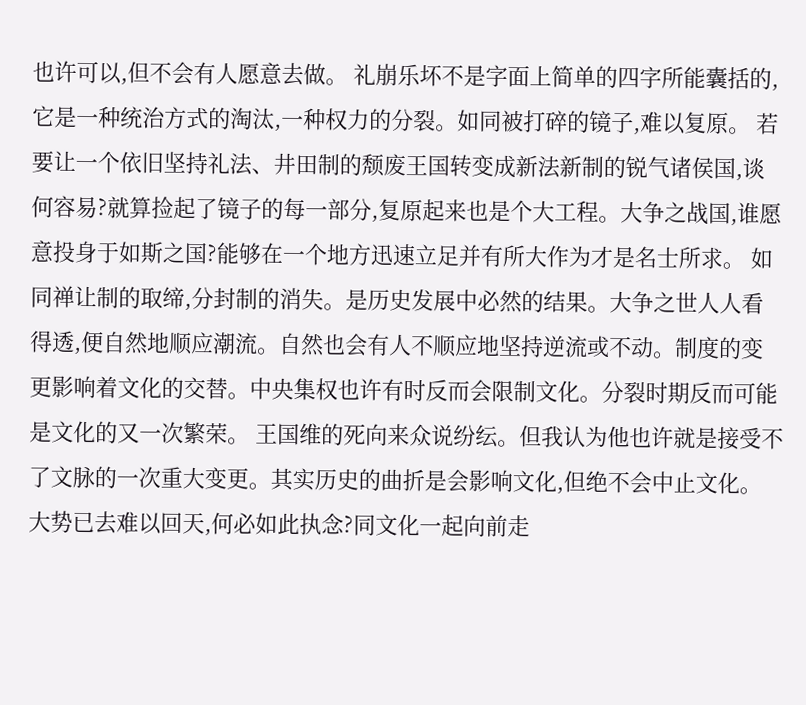也许可以,但不会有人愿意去做。 礼崩乐坏不是字面上简单的四字所能囊括的,它是一种统治方式的淘汰,一种权力的分裂。如同被打碎的镜子,难以复原。 若要让一个依旧坚持礼法、井田制的颓废王国转变成新法新制的锐气诸侯国,谈何容易?就算捡起了镜子的每一部分,复原起来也是个大工程。大争之战国,谁愿意投身于如斯之国?能够在一个地方迅速立足并有所大作为才是名士所求。 如同禅让制的取缔,分封制的消失。是历史发展中必然的结果。大争之世人人看得透,便自然地顺应潮流。自然也会有人不顺应地坚持逆流或不动。制度的变更影响着文化的交替。中央集权也许有时反而会限制文化。分裂时期反而可能是文化的又一次繁荣。 王国维的死向来众说纷纭。但我认为他也许就是接受不了文脉的一次重大变更。其实历史的曲折是会影响文化,但绝不会中止文化。大势已去难以回天,何必如此执念?同文化一起向前走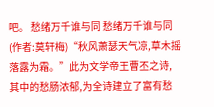吧。 愁绪万千谁与同 愁绪万千谁与同 (作者:莫轩梅)“秋风萧瑟天气凉,草木摇落露为霜。”此为文学帝王曹丕之诗,其中的愁肠浓郁,为全诗建立了富有愁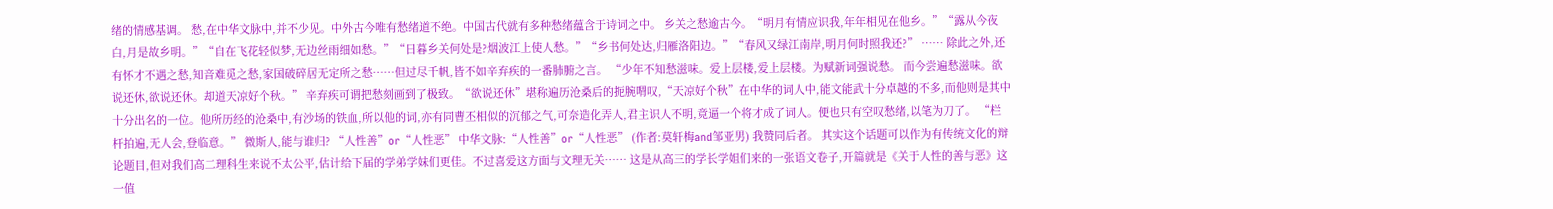绪的情感基调。 愁,在中华文脉中,并不少见。中外古今唯有愁绪道不绝。中国古代就有多种愁绪蕴含于诗词之中。 乡关之愁逾古今。“明月有情应识我,年年相见在他乡。”“露从今夜白,月是故乡明。”“自在飞花轻似梦,无边丝雨细如愁。”“日暮乡关何处是?烟波江上使人愁。”“乡书何处达,归雁洛阳边。”“春风又绿江南岸,明月何时照我还?” …… 除此之外,还有怀才不遇之愁,知音难觅之愁,家国破碎居无定所之愁……但过尽千帆,皆不如辛弃疾的一番肺腑之言。 “少年不知愁滋味。爱上层楼,爱上层楼。为赋新词强说愁。 而今尝遍愁滋味。欲说还休,欲说还休。却道天凉好个秋。” 辛弃疾可谓把愁刻画到了极致。“欲说还休”堪称遍历沧桑后的扼腕喟叹,“天凉好个秋”在中华的词人中,能文能武十分卓越的不多,而他则是其中十分出名的一位。他所历经的沧桑中,有沙场的铁血,所以他的词,亦有同曹丕相似的沉郁之气,可奈造化弄人,君主识人不明,竟逼一个将才成了词人。便也只有空叹愁绪,以笔为刀了。 “栏杆拍遍,无人会,登临意。” 微斯人,能与谁归? “人性善”or“人性恶” 中华文脉:“人性善”or“人性恶” (作者:莫轩梅and邹亚男) 我赞同后者。 其实这个话题可以作为有传统文化的辩论题目,但对我们高二理科生来说不太公平,估计给下届的学弟学妹们更佳。不过喜爱这方面与文理无关…… 这是从高三的学长学姐们来的一张语文卷子,开篇就是《关于人性的善与恶》这一值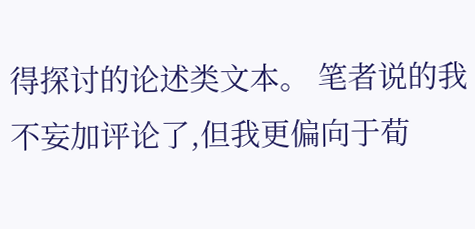得探讨的论述类文本。 笔者说的我不妄加评论了,但我更偏向于荀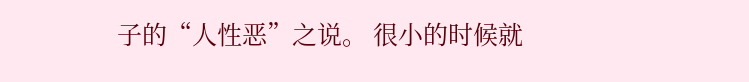子的“人性恶”之说。 很小的时候就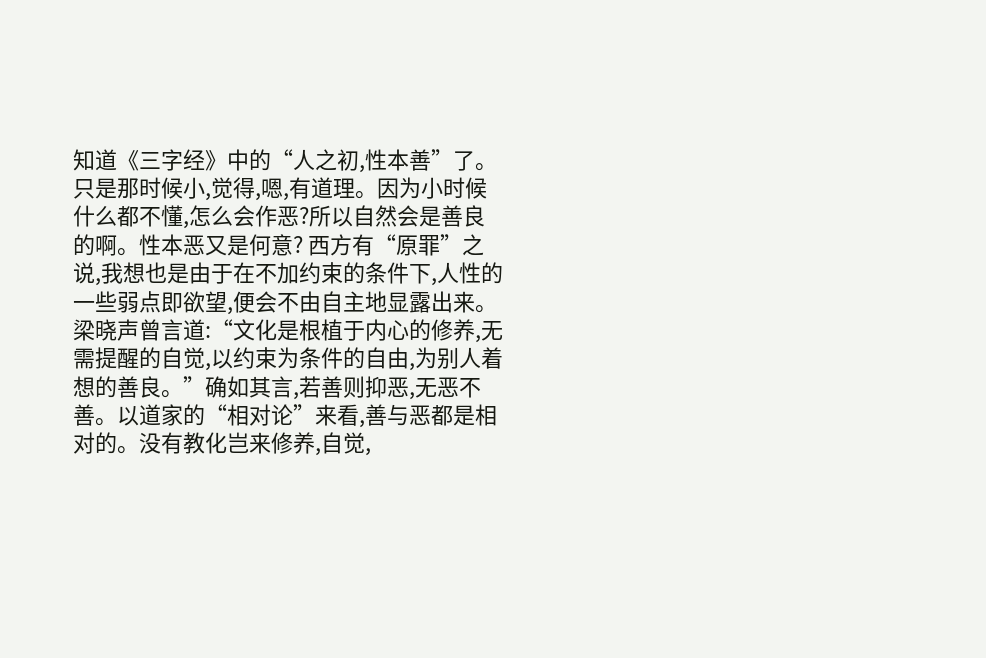知道《三字经》中的“人之初,性本善”了。只是那时候小,觉得,嗯,有道理。因为小时候什么都不懂,怎么会作恶?所以自然会是善良的啊。性本恶又是何意? 西方有“原罪”之说,我想也是由于在不加约束的条件下,人性的一些弱点即欲望,便会不由自主地显露出来。梁晓声曾言道:“文化是根植于内心的修养,无需提醒的自觉,以约束为条件的自由,为别人着想的善良。”确如其言,若善则抑恶,无恶不善。以道家的“相对论”来看,善与恶都是相对的。没有教化岂来修养,自觉,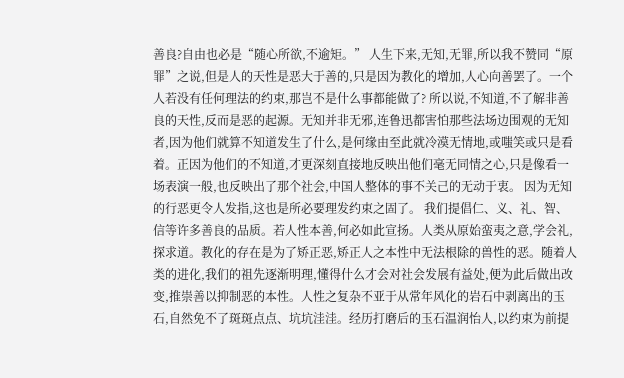善良?自由也必是“随心所欲,不逾矩。” 人生下来,无知,无罪,所以我不赞同“原罪”之说,但是人的天性是恶大于善的,只是因为教化的增加,人心向善罢了。一个人若没有任何理法的约束,那岂不是什么事都能做了? 所以说,不知道,不了解非善良的天性,反而是恶的起源。无知并非无邪,连鲁迅都害怕那些法场边围观的无知者,因为他们就算不知道发生了什么,是何缘由至此就冷漠无情地,或嗤笑或只是看着。正因为他们的不知道,才更深刻直接地反映出他们毫无同情之心,只是像看一场表演一般,也反映出了那个社会,中国人整体的事不关己的无动于衷。 因为无知的行恶更令人发指,这也是所必要理发约束之固了。 我们提倡仁、义、礼、智、信等许多善良的品质。若人性本善,何必如此宣扬。人类从原始蛮夷之意,学会礼,探求道。教化的存在是为了矫正恶,矫正人之本性中无法根除的兽性的恶。随着人类的进化,我们的祖先逐渐明理,懂得什么才会对社会发展有益处,便为此后做出改变,推崇善以抑制恶的本性。人性之复杂不亚于从常年风化的岩石中剥离出的玉石,自然免不了斑斑点点、坑坑洼洼。经历打磨后的玉石温润怡人,以约束为前提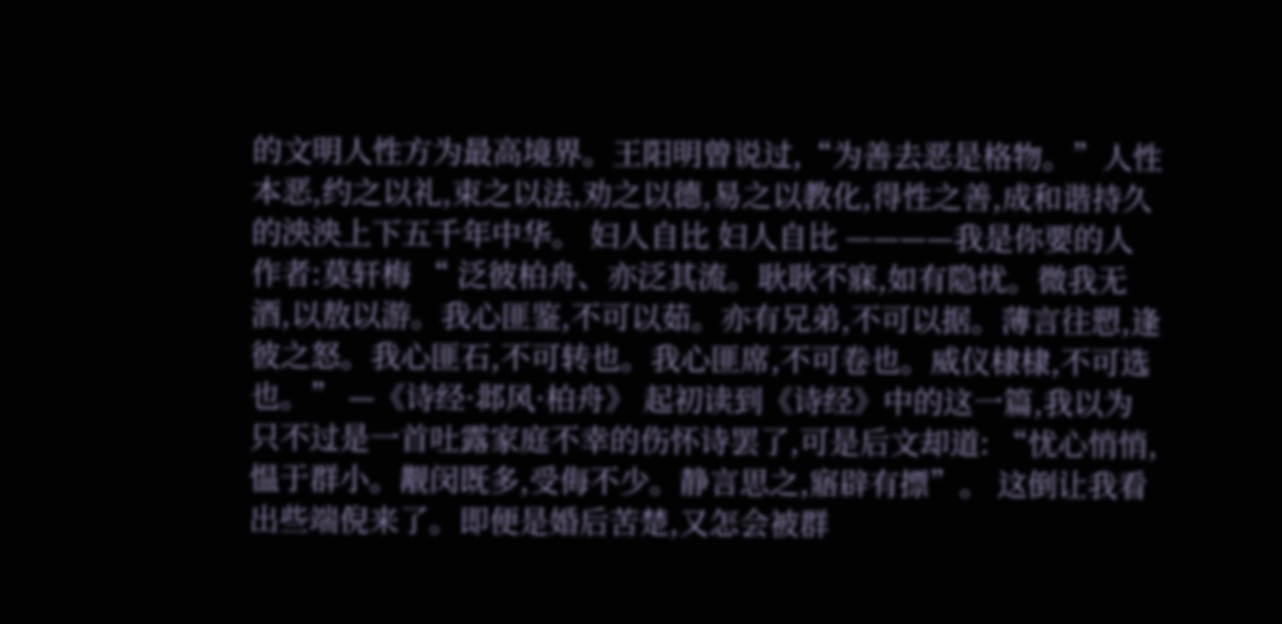的文明人性方为最高境界。王阳明曾说过,“为善去恶是格物。”人性本恶,约之以礼,束之以法,劝之以德,易之以教化,得性之善,成和谐持久的泱泱上下五千年中华。 妇人自比 妇人自比 ————我是你要的人 作者:莫轩梅 “ 泛彼柏舟、亦泛其流。耿耿不寐,如有隐忧。微我无酒,以敖以游。我心匪鉴,不可以茹。亦有兄弟,不可以据。薄言往愬,逢彼之怒。我心匪石,不可转也。我心匪席,不可卷也。威仪棣棣,不可选也。” —《诗经·邶风·柏舟》 起初读到《诗经》中的这一篇,我以为只不过是一首吐露家庭不幸的伤怀诗罢了,可是后文却道: “忧心悄悄,愠于群小。觏闵既多,受侮不少。静言思之,寤辟有摽”。 这倒让我看出些端倪来了。即便是婚后苦楚,又怎会被群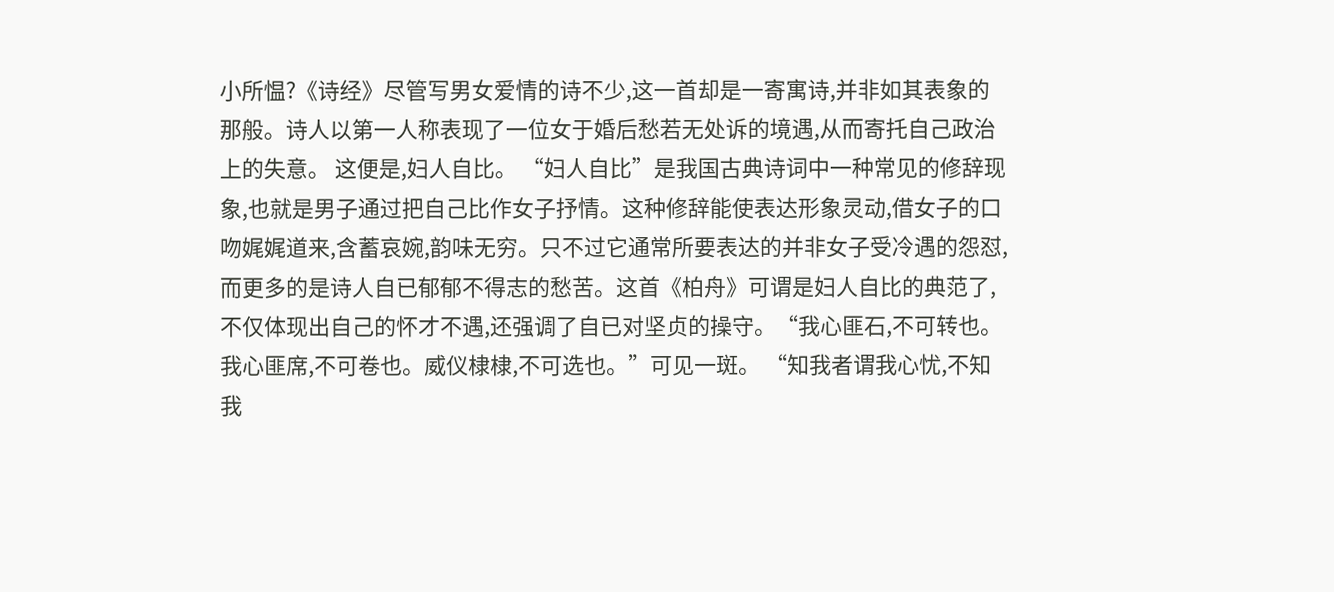小所愠?《诗经》尽管写男女爱情的诗不少,这一首却是一寄寓诗,并非如其表象的那般。诗人以第一人称表现了一位女于婚后愁若无处诉的境遇,从而寄托自己政治上的失意。 这便是,妇人自比。 “妇人自比”是我国古典诗词中一种常见的修辞现象,也就是男子通过把自己比作女子抒情。这种修辞能使表达形象灵动,借女子的口吻娓娓道来,含蓄哀婉,韵味无穷。只不过它通常所要表达的并非女子受冷遇的怨怼,而更多的是诗人自已郁郁不得志的愁苦。这首《柏舟》可谓是妇人自比的典范了,不仅体现出自己的怀才不遇,还强调了自已对坚贞的操守。“我心匪石,不可转也。我心匪席,不可卷也。威仪棣棣,不可选也。”可见一斑。 “知我者谓我心忧,不知我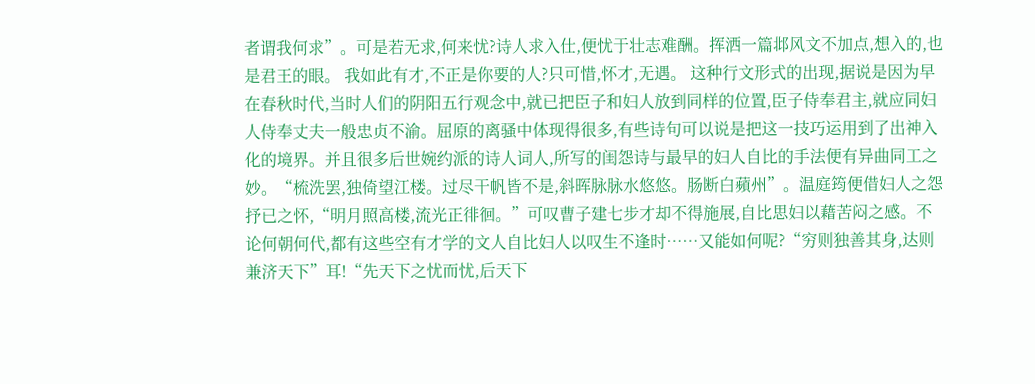者谓我何求”。可是若无求,何来忧?诗人求入仕,便忧于壮志难酬。挥洒一篇邶风文不加点,想入的,也是君王的眼。 我如此有才,不正是你要的人?只可惜,怀才,无遇。 这种行文形式的出现,据说是因为早在春秋时代,当时人们的阴阳五行观念中,就已把臣子和妇人放到同样的位置,臣子侍奉君主,就应同妇人侍奉丈夫一般忠贞不渝。屈原的离骚中体现得很多,有些诗句可以说是把这一技巧运用到了出神入化的境界。并且很多后世婉约派的诗人词人,所写的闺怨诗与最早的妇人自比的手法便有异曲同工之妙。“梳洗罢,独倚望江楼。过尽干帆皆不是,斜晖脉脉水悠悠。肠断白蘋州”。温庭筠便借妇人之怨抒已之怀,“明月照高楼,流光正徘徊。”可叹曹子建七步才却不得施展,自比思妇以藉苦闷之感。不论何朝何代,都有这些空有才学的文人自比妇人以叹生不逢时……又能如何呢?“穷则独善其身,达则兼济天下”耳!“先天下之忧而忧,后天下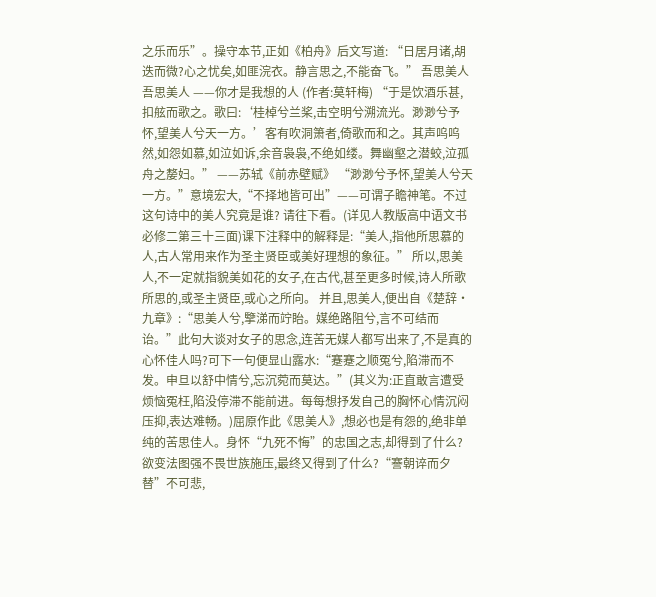之乐而乐”。操守本节,正如《柏舟》后文写道: “日居月诸,胡迭而微?心之忧矣,如匪浣衣。静言思之,不能奋飞。” 吾思美人 吾思美人 ——你才是我想的人 (作者:莫轩梅) “于是饮酒乐甚,扣舷而歌之。歌曰:‘桂棹兮兰桨,击空明兮溯流光。渺渺兮予怀,望美人兮天一方。’客有吹洞箫者,倚歌而和之。其声呜呜然,如怨如慕,如泣如诉,余音袅袅,不绝如缕。舞幽壑之潜蛟,泣孤舟之嫠妇。” ——苏轼《前赤壁赋》 “渺渺兮予怀,望美人兮天一方。”意境宏大,“不择地皆可出”——可谓子瞻神笔。不过这句诗中的美人究竟是谁? 请往下看。(详见人教版高中语文书必修二第三十三面)课下注释中的解释是:“美人,指他所思慕的人,古人常用来作为圣主贤臣或美好理想的象征。” 所以,思美人,不一定就指貌美如花的女子,在古代,甚至更多时候,诗人所歌所思的,或圣主贤臣,或心之所向。 并且,思美人,便出自《楚辞·九章》:“思美人兮,擥涕而竚眙。媒绝路阻兮,言不可结而诒。”此句大谈对女子的思念,连苦无媒人都写出来了,不是真的心怀佳人吗?可下一句便显山露水:“蹇蹇之顺冤兮,陷滞而不发。申旦以舒中情兮,忘沉菀而莫达。”(其义为:正直敢言遭受烦恼冤枉,陷没停滞不能前进。每每想抒发自己的胸怀心情沉闷压抑,表达难畅。)屈原作此《思美人》,想必也是有怨的,绝非单纯的苦思佳人。身怀“九死不悔”的忠国之志,却得到了什么?欲变法图强不畏世族施压,最终又得到了什么?“謇朝谇而夕替”不可悲,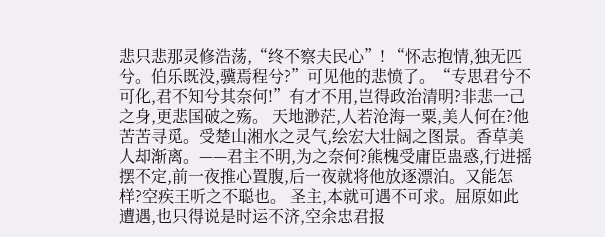悲只悲那灵修浩荡,“终不察夫民心”! “怀志抱情,独无匹兮。伯乐既没,骥焉程兮?”可见他的悲愤了。“专思君兮不可化,君不知兮其奈何!”有才不用,岂得政治清明?非悲一己之身,更悲国破之殇。 天地渺茫,人若沧海一粟,美人何在?他苦苦寻觅。受楚山湘水之灵气,绘宏大壮阔之图景。香草美人却渐离。——君主不明,为之奈何?熊槐受庸臣蛊惑,行进摇摆不定,前一夜推心置腹,后一夜就将他放逐漂泊。又能怎样?空疾王听之不聪也。 圣主,本就可遇不可求。屈原如此遭遇,也只得说是时运不济,空余忠君报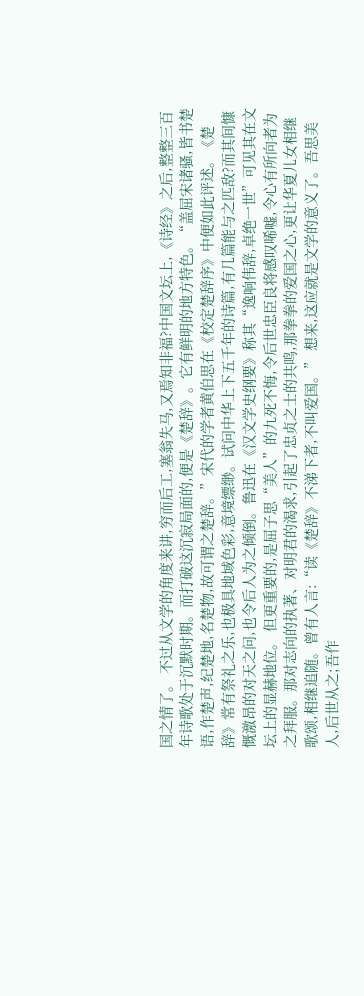国之情了。 不过从文学的角度来讲,穷而后工,塞翁失马,又焉知非福?中国文坛上,《诗经》之后,整整三百年诗歌处于沉默时期。而打破这沉寂局面的,便是《楚辞》。它有鲜明的地方特色。“盖屈宋诸骚,皆书楚语,作楚声,纪楚地,名楚物,故可谓之楚辞。”宋代的学者黄伯思在《校定楚辞序》中便如此评述。《楚辞》常有祭礼之乐,也极具地域色彩,意境缥缈。试问中华上下五千年的诗篇,有几篇能与之匹敌?而其间慷慨激昂的对天之问,也令后人为之倾倒。鲁迅在《汉文学史纲要》称其“逸响伟辞,卓绝一世”可见其在文坛上的显赫地位。 但更重要的,是屈子思“美人”的九死不悔,令后世忠臣良将感叹唏嘘,令心有所向者为之拜服。那对志向的执著、对明君的渴求,引起了忠贞之士的共鸣,那拳拳的爱国之心,更让华夏儿女相继歌颂,相继追随。曾有人言:“读《楚辞》不涕下者,不叫爱国。” 想来,这应就是文学的意义了。吾思美人,后世从之;吾作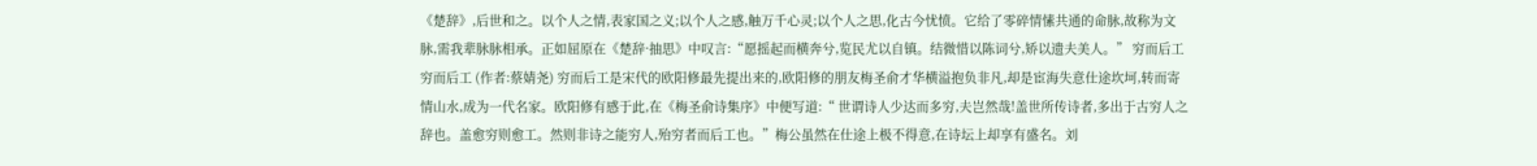《楚辞》,后世和之。以个人之情,表家国之义;以个人之感,触万千心灵;以个人之思,化古今忧愤。它给了零碎情愫共通的命脉,故称为文脉,需我辈脉脉相承。正如屈原在《楚辞·抽思》中叹言:“愿摇起而横奔兮,览民尤以自镇。结微惜以陈词兮,矫以遗夫美人。” 穷而后工 穷而后工 (作者:蔡婧尧) 穷而后工是宋代的欧阳修最先提出来的,欧阳修的朋友梅圣俞才华横溢抱负非凡,却是宦海失意仕途坎坷,转而寄情山水,成为一代名家。欧阳修有感于此,在《梅圣俞诗集序》中便写道:“ 世谓诗人少达而多穷,夫岂然哉!盖世所传诗者,多出于古穷人之辞也。盖愈穷则愈工。然则非诗之能穷人,殆穷者而后工也。”梅公虽然在仕途上极不得意,在诗坛上却享有盛名。刘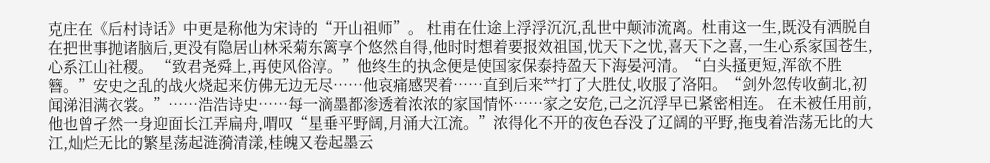克庄在《后村诗话》中更是称他为宋诗的“开山祖师”。 杜甫在仕途上浮浮沉沉,乱世中颠沛流离。杜甫这一生,既没有洒脱自在把世事抛诸脑后,更没有隐居山林采菊东篱享个悠然自得,他时时想着要报效祖国,忧天下之忧,喜天下之喜,一生心系家国苍生,心系江山社稷。 “致君尧舜上,再使风俗淳。”他终生的执念便是使国家保泰持盈天下海晏河清。“白头搔更短,浑欲不胜簪。”安史之乱的战火烧起来仿佛无边无尽……他哀痛感哭着……直到后来**打了大胜仗,收服了洛阳。“剑外忽传收蓟北,初闻涕泪满衣裳。”……浩浩诗史……每一滴墨都渗透着浓浓的家国情怀……家之安危,己之沉浮早已紧密相连。 在未被任用前,他也曾孑然一身迎面长江弄扁舟,喟叹“星垂平野阔,月涌大江流。”浓得化不开的夜色吞没了辽阔的平野,拖曳着浩荡无比的大江,灿烂无比的繁星荡起涟漪清漾,桂魄又卷起墨云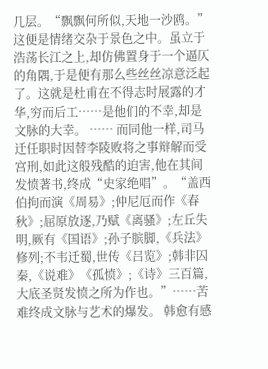几层。“飘飘何所似,天地一沙鸥。”这便是情绪交杂于景色之中。虽立于浩荡长江之上,却仿佛置身于一个逼仄的角隅,于是便有那么些丝丝凉意泛起了。这就是杜甫在不得志时展露的才华,穷而后工……是他们的不幸,却是文脉的大幸。 …… 而同他一样,司马迁任职时因替李陵败将之事辩解而受宫刑,如此这般残酷的迫害,他在其间发愤著书,终成“史家绝唱”。“盖西伯拘而演《周易》;仲尼厄而作《春秋》;屈原放逐,乃赋《离骚》;左丘失明,厥有《国语》;孙子膑脚,《兵法》修列;不韦迁蜀,世传《吕览》;韩非囚秦,《说难》《孤愤》;《诗》三百篇,大底圣贤发愤之所为作也。”……苦难终成文脉与艺术的爆发。 韩愈有感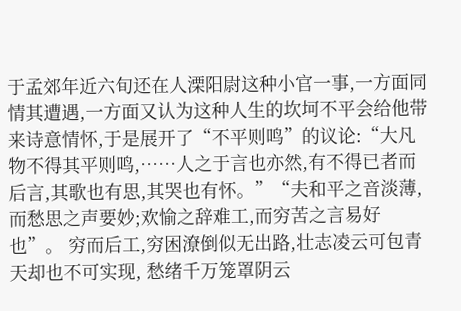于孟郊年近六旬还在人溧阳尉这种小官一事,一方面同情其遭遇,一方面又认为这种人生的坎坷不平会给他带来诗意情怀,于是展开了“不平则鸣”的议论:“大凡物不得其平则鸣,……人之于言也亦然,有不得已者而后言,其歌也有思,其哭也有怀。”“夫和平之音淡薄,而愁思之声要妙;欢愉之辞难工,而穷苦之言易好也”。 穷而后工,穷困潦倒似无出路,壮志凌云可包青天却也不可实现, 愁绪千万笼罩阴云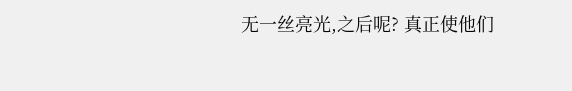无一丝亮光,之后呢? 真正使他们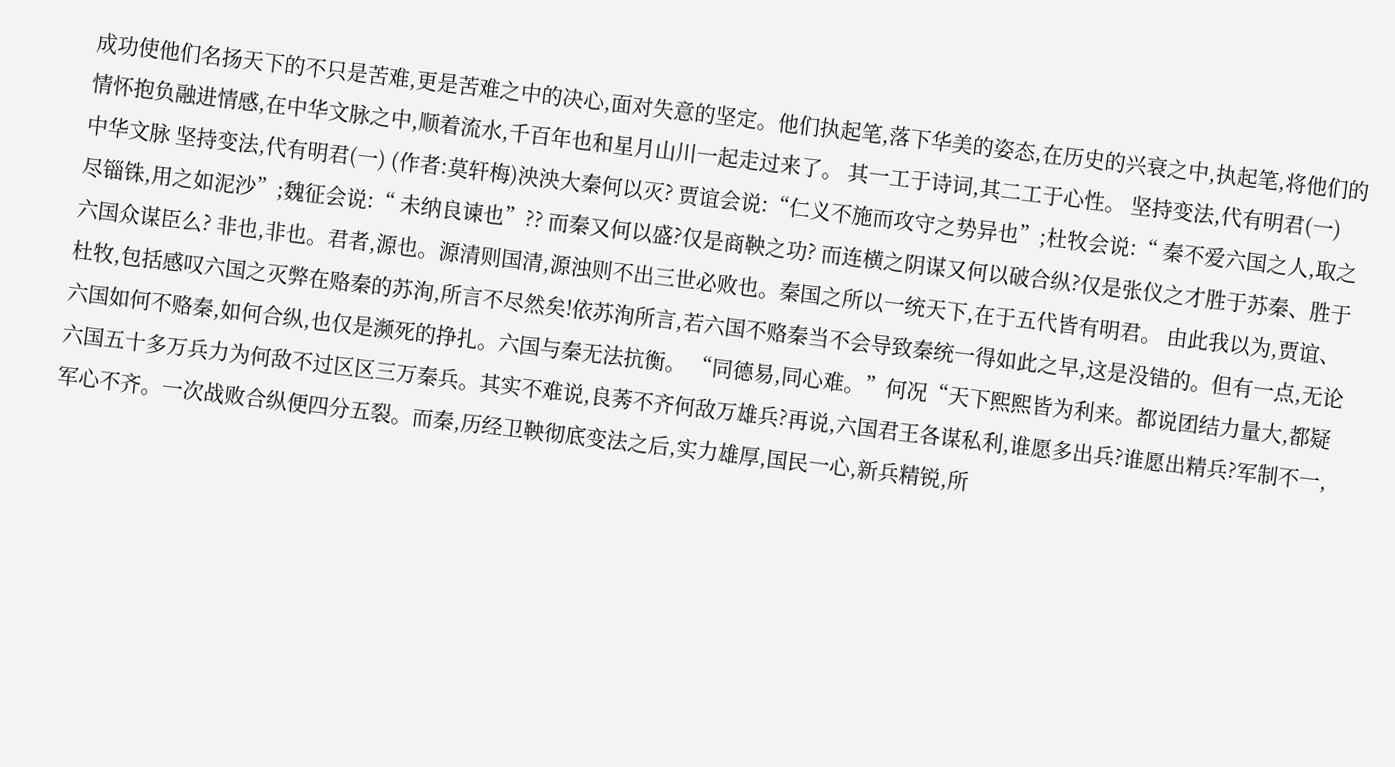成功使他们名扬天下的不只是苦难,更是苦难之中的决心,面对失意的坚定。他们执起笔,落下华美的姿态,在历史的兴衰之中,执起笔,将他们的情怀抱负融进情感,在中华文脉之中,顺着流水,千百年也和星月山川一起走过来了。 其一工于诗词,其二工于心性。 坚持变法,代有明君(一) 中华文脉 坚持变法,代有明君(一) (作者:莫轩梅)泱泱大秦何以灭? 贾谊会说:“仁义不施而攻守之势异也”;杜牧会说:“ 秦不爱六国之人,取之尽锱铢,用之如泥沙”;魏征会说:“ 未纳良谏也”?? 而秦又何以盛?仅是商鞅之功? 而连横之阴谋又何以破合纵?仅是张仪之才胜于苏秦、胜于六国众谋臣么? 非也,非也。君者,源也。源清则国清,源浊则不出三世必败也。秦国之所以一统天下,在于五代皆有明君。 由此我以为,贾谊、杜牧,包括感叹六国之灭弊在赂秦的苏洵,所言不尽然矣!依苏洵所言,若六国不赂秦当不会导致秦统一得如此之早,这是没错的。但有一点,无论六国如何不赂秦,如何合纵,也仅是濒死的挣扎。六国与秦无法抗衡。 “同德易,同心难。”何况“天下熙熙皆为利来。都说团结力量大,都疑六国五十多万兵力为何敌不过区区三万秦兵。其实不难说,良莠不齐何敌万雄兵?再说,六国君王各谋私利,谁愿多出兵?谁愿出精兵?军制不一,军心不齐。一次战败合纵便四分五裂。而秦,历经卫鞅彻底变法之后,实力雄厚,国民一心,新兵精锐,所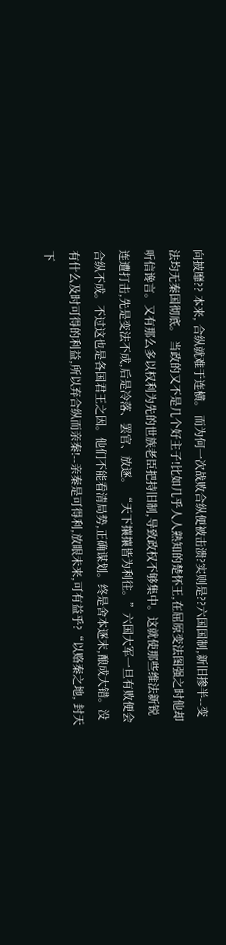向披靡?? 本来, 合纵就难于连横。 而为何一次战败合纵便被击溃?实则是??六国国制,新旧掺半--变法均无秦国彻底。 当政的又不是几个好主子!比如几乎人人熟知的楚怀王,在屈原变法图强之时他却听信谗言。又有那么多以权利为先的世族老臣把持旧制,导致政权不够集中。这就使那些维法新锐连遭打击,先是变法不成,后是冷落、罢官、放逐。 “天下攘攘皆为利往。”六国大军一旦有败便会合纵不成。不过这也是各国君王之因。他们不能看清局势,正确谋划。终是舍本逐末,酿成大错。没有什么及时可得的利益,所以弃合纵而亲秦!--亲秦是可得利,放眼未来,可有益乎?“以赂秦之地, 封天下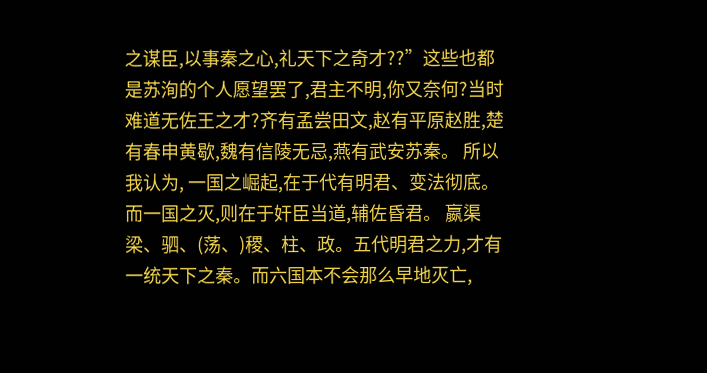之谋臣,以事秦之心,礼天下之奇才??”这些也都是苏洵的个人愿望罢了,君主不明,你又奈何?当时难道无佐王之才?齐有孟尝田文,赵有平原赵胜,楚有春申黄歇,魏有信陵无忌,燕有武安苏秦。 所以我认为, 一国之崛起,在于代有明君、变法彻底。而一国之灭,则在于奸臣当道,辅佐昏君。 嬴渠梁、驷、(荡、)稷、柱、政。五代明君之力,才有一统天下之秦。而六国本不会那么早地灭亡,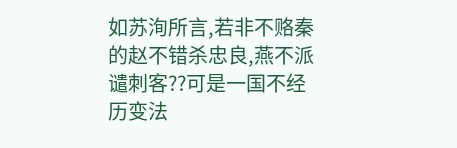如苏洵所言,若非不赂秦的赵不错杀忠良,燕不派谴刺客??可是一国不经历变法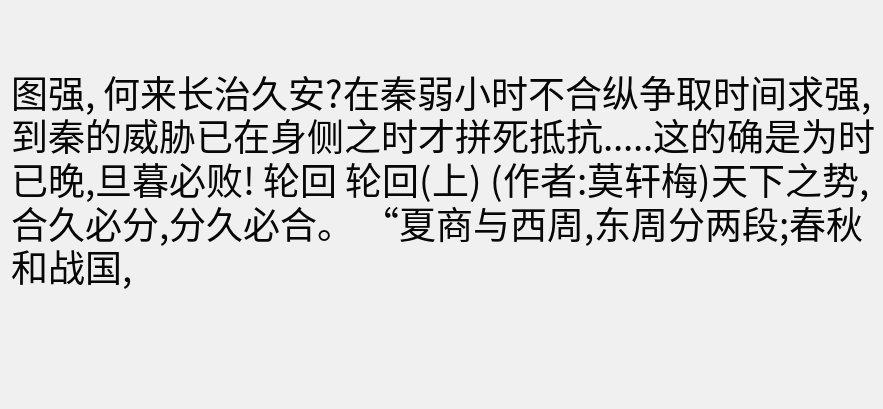图强, 何来长治久安?在秦弱小时不合纵争取时间求强,到秦的威胁已在身侧之时才拼死抵抗.....这的确是为时已晚,旦暮必败! 轮回 轮回(上) (作者:莫轩梅)天下之势,合久必分,分久必合。 “夏商与西周,东周分两段;春秋和战国,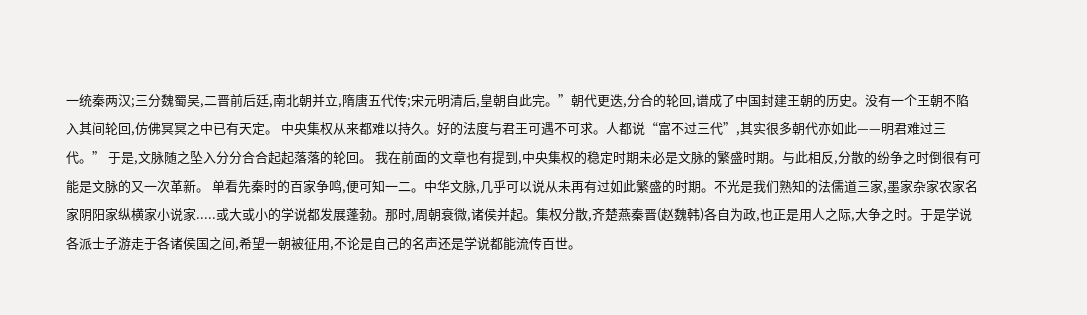一统秦两汉;三分魏蜀吴,二晋前后廷,南北朝并立,隋唐五代传;宋元明清后,皇朝自此完。”朝代更迭,分合的轮回,谱成了中国封建王朝的历史。没有一个王朝不陷入其间轮回,仿佛冥冥之中已有天定。 中央集权从来都难以持久。好的法度与君王可遇不可求。人都说“富不过三代”,其实很多朝代亦如此——明君难过三代。” 于是,文脉随之坠入分分合合起起落落的轮回。 我在前面的文章也有提到,中央集权的稳定时期未必是文脉的繁盛时期。与此相反,分散的纷争之时倒很有可能是文脉的又一次革新。 单看先秦时的百家争鸣,便可知一二。中华文脉,几乎可以说从未再有过如此繁盛的时期。不光是我们熟知的法儒道三家,墨家杂家农家名家阴阳家纵横家小说家.....或大或小的学说都发展蓬勃。那时,周朝衰微,诸侯并起。集权分散,齐楚燕秦晋(赵魏韩)各自为政,也正是用人之际,大争之时。于是学说各派士子游走于各诸侯国之间,希望一朝被征用,不论是自己的名声还是学说都能流传百世。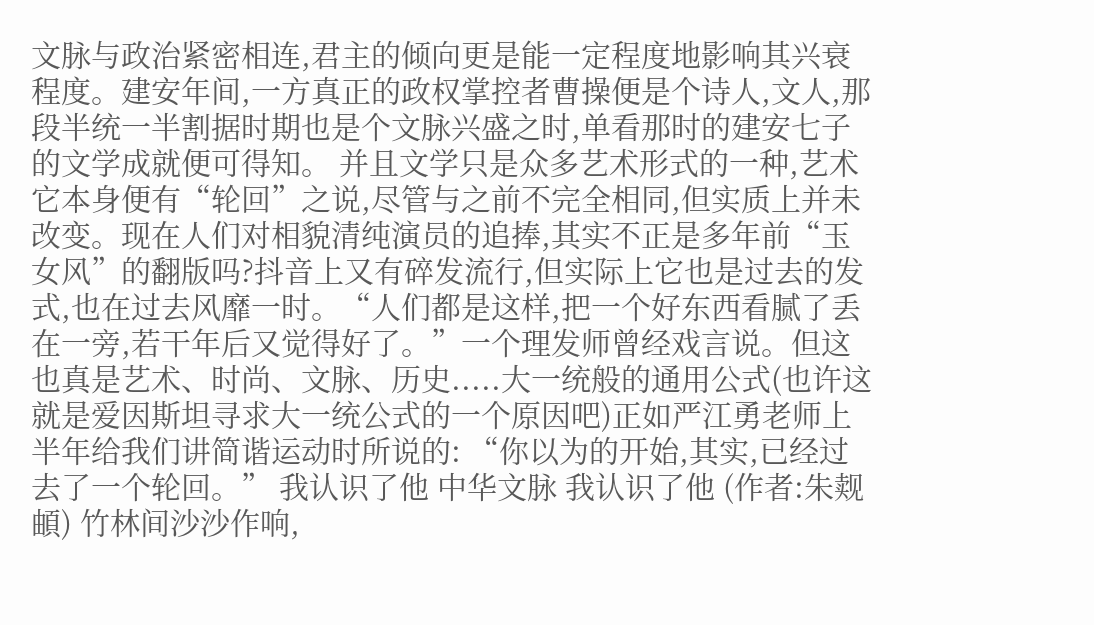文脉与政治紧密相连,君主的倾向更是能一定程度地影响其兴衰程度。建安年间,一方真正的政权掌控者曹操便是个诗人,文人,那段半统一半割据时期也是个文脉兴盛之时,单看那时的建安七子的文学成就便可得知。 并且文学只是众多艺术形式的一种,艺术它本身便有“轮回”之说,尽管与之前不完全相同,但实质上并未改变。现在人们对相貌清纯演员的追捧,其实不正是多年前“玉女风”的翻版吗?抖音上又有碎发流行,但实际上它也是过去的发式,也在过去风靡一时。“人们都是这样,把一个好东西看腻了丢在一旁,若干年后又觉得好了。”一个理发师曾经戏言说。但这也真是艺术、时尚、文脉、历史.....大一统般的通用公式(也许这就是爱因斯坦寻求大一统公式的一个原因吧)正如严江勇老师上半年给我们讲简谐运动时所说的: “你以为的开始,其实,已经过去了一个轮回。” 我认识了他 中华文脉 我认识了他 (作者:朱觌頔) 竹林间沙沙作响,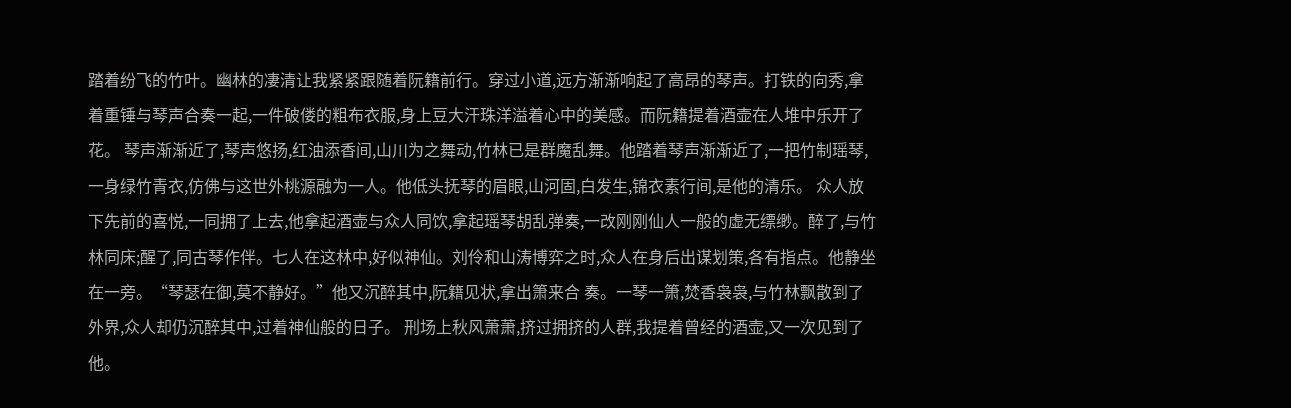踏着纷飞的竹叶。幽林的凄清让我紧紧跟随着阮籍前行。穿过小道,远方渐渐响起了高昂的琴声。打铁的向秀,拿着重锤与琴声合奏一起,一件破偻的粗布衣服,身上豆大汗珠洋溢着心中的美感。而阮籍提着酒壶在人堆中乐开了花。 琴声渐渐近了,琴声悠扬,红油添香间,山川为之舞动,竹林已是群魔乱舞。他踏着琴声渐渐近了,一把竹制瑶琴,一身绿竹青衣,仿佛与这世外桃源融为一人。他低头抚琴的眉眼,山河固,白发生,锦衣素行间,是他的清乐。 众人放下先前的喜悦,一同拥了上去,他拿起酒壶与众人同饮,拿起瑶琴胡乱弹奏,一改刚刚仙人一般的虚无缥缈。醉了,与竹林同床;醒了,同古琴作伴。七人在这林中,好似神仙。刘伶和山涛博弈之时,众人在身后出谋划策,各有指点。他静坐在一旁。“琴瑟在御,莫不静好。”他又沉醉其中,阮籍见状,拿出箫来合 奏。一琴一箫,焚香袅袅,与竹林飘散到了外界,众人却仍沉醉其中,过着神仙般的日子。 刑场上秋风萧萧,挤过拥挤的人群,我提着曾经的酒壶,又一次见到了他。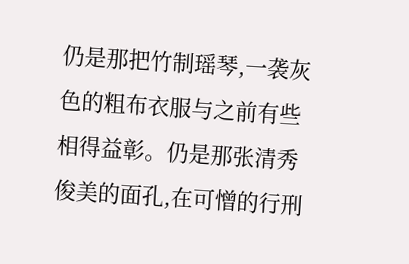仍是那把竹制瑶琴,一袭灰色的粗布衣服与之前有些相得益彰。仍是那张清秀俊美的面孔,在可憎的行刑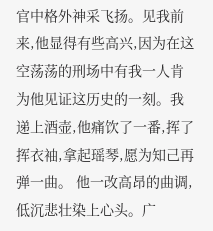官中格外神采飞扬。见我前来,他显得有些高兴,因为在这空荡荡的刑场中有我一人肯为他见证这历史的一刻。我递上酒壶,他痛饮了一番,挥了挥衣袖,拿起瑶琴,愿为知己再弹一曲。 他一改高昂的曲调,低沉悲壮染上心头。广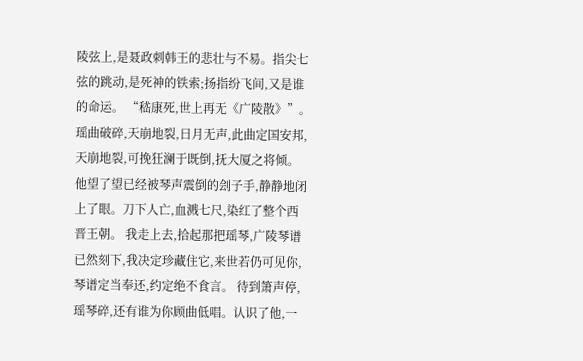陵弦上,是聂政刺韩王的悲壮与不易。指尖七弦的跳动,是死神的铁索;扬指纷飞间,又是谁的命运。 “嵇康死,世上再无《广陵散》”。瑶曲破碎,天崩地裂,日月无声,此曲定国安邦,天崩地裂,可挽狂澜于既倒,抚大厦之将倾。他望了望已经被琴声震倒的刽子手,静静地闭上了眼。刀下人亡,血溅七尺,染红了整个西晋王朝。 我走上去,拾起那把瑶琴,广陵琴谱已然刻下,我决定珍藏住它,来世若仍可见你,琴谱定当奉还,约定绝不食言。 待到箫声停,瑶琴碎,还有谁为你顾曲低唱。认识了他,一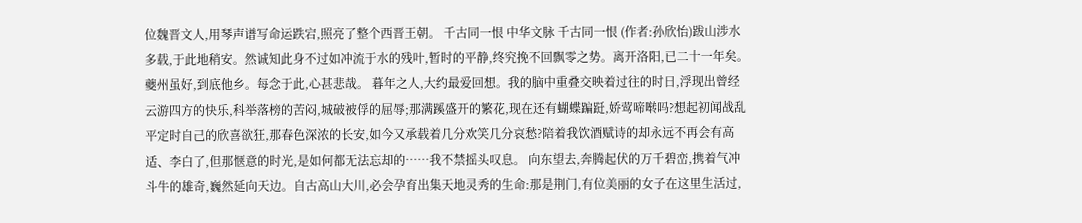位魏晋文人,用琴声谱写命运跌宕,照亮了整个西晋王朝。 千古同一恨 中华文脉 千古同一恨 (作者:孙欣怡)跋山涉水多载,于此地稍安。然诚知此身不过如冲流于水的残叶,暂时的平静,终究挽不回飘零之势。离开洛阳,已二十一年矣。夔州虽好,到底他乡。每念于此,心甚悲哉。 暮年之人,大约最爱回想。我的脑中重叠交映着过往的时日,浮现出曾经云游四方的快乐,科举落榜的苦闷,城破被俘的屈辱;那满蹊盛开的繁花,现在还有蝴蝶蹁跹,娇莺啼啭吗?想起初闻战乱平定时自己的欣喜欲狂,那春色深浓的长安,如今又承载着几分欢笑几分哀愁?陪着我饮酒赋诗的却永远不再会有高适、李白了,但那惬意的时光,是如何都无法忘却的……我不禁摇头叹息。 向东望去,奔腾起伏的万千碧峦,携着气冲斗牛的雄奇,巍然延向天边。自古高山大川,必会孕育出集天地灵秀的生命:那是荆门,有位美丽的女子在这里生活过,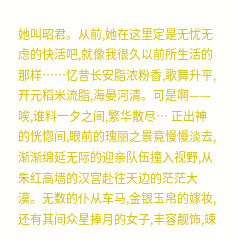她叫昭君。从前,她在这里定是无忧无虑的快活吧,就像我很久以前所生活的那样……忆昔长安脂浓粉香,歌舞升平,开元稻米流脂,海晏河清。可是啊——唉,谁料一夕之间,繁华散尽… 正出神的恍惚间,眼前的瑰丽之景竟慢慢淡去,渐渐绵延无际的迎亲队伍撞入视野,从朱红高墙的汉宫赴往天边的茫茫大漠。无数的仆从车马,金银玉帛的嫁妆,还有其间众星捧月的女子,丰容靓饰,竦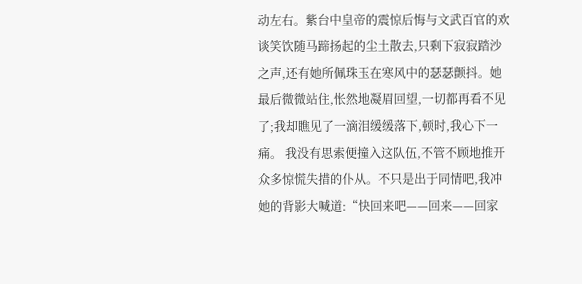动左右。紫台中皇帝的震惊后悔与文武百官的欢谈笑饮随马蹄扬起的尘土散去,只剩下寂寂踏沙之声,还有她所佩珠玉在寒风中的瑟瑟颤抖。她最后微微站住,怅然地凝眉回望,一切都再看不见了;我却瞧见了一滴泪缓缓落下,顿时,我心下一痛。 我没有思索便撞入这队伍,不管不顾地推开众多惊慌失措的仆从。不只是出于同情吧,我冲她的背影大喊道:“快回来吧——回来——回家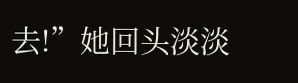去!”她回头淡淡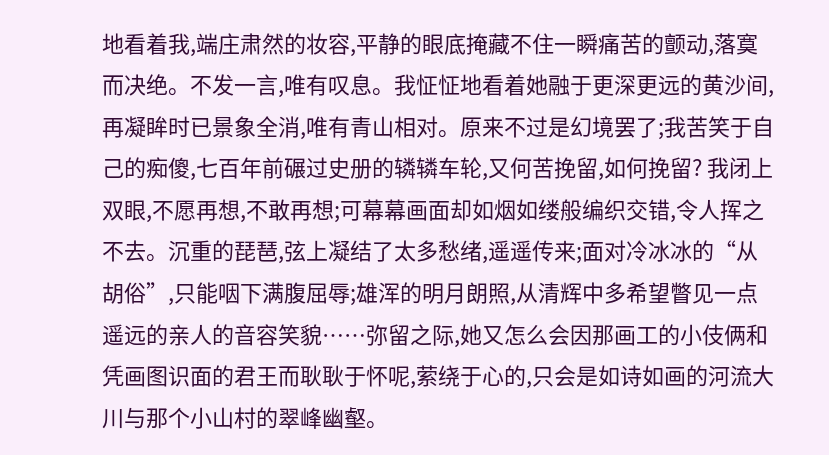地看着我,端庄肃然的妆容,平静的眼底掩藏不住一瞬痛苦的颤动,落寞而决绝。不发一言,唯有叹息。我怔怔地看着她融于更深更远的黄沙间,再凝眸时已景象全消,唯有青山相对。原来不过是幻境罢了;我苦笑于自己的痴傻,七百年前碾过史册的辚辚车轮,又何苦挽留,如何挽留? 我闭上双眼,不愿再想,不敢再想;可幕幕画面却如烟如缕般编织交错,令人挥之不去。沉重的琵琶,弦上凝结了太多愁绪,遥遥传来;面对冷冰冰的“从胡俗”,只能咽下满腹屈辱;雄浑的明月朗照,从清辉中多希望瞥见一点遥远的亲人的音容笑貌……弥留之际,她又怎么会因那画工的小伎俩和凭画图识面的君王而耿耿于怀呢,萦绕于心的,只会是如诗如画的河流大川与那个小山村的翠峰幽壑。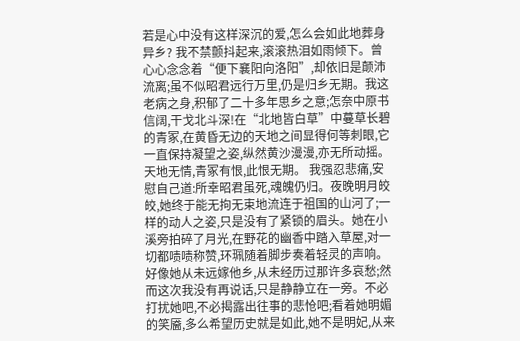若是心中没有这样深沉的爱,怎么会如此地葬身异乡? 我不禁颤抖起来,滚滚热泪如雨倾下。曾心心念念着“便下襄阳向洛阳”,却依旧是颠沛流离;虽不似昭君远行万里,仍是归乡无期。我这老病之身,积郁了二十多年思乡之意;怎奈中原书信阔,干戈北斗深!在“北地皆白草”中蔓草长碧的青冢,在黄昏无边的天地之间显得何等刺眼,它一直保持凝望之姿,纵然黄沙漫漫,亦无所动摇。天地无情,青冢有恨,此恨无期。 我强忍悲痛,安慰自己道:所幸昭君虽死,魂魄仍归。夜晚明月皎皎,她终于能无拘无束地流连于祖国的山河了;一样的动人之姿,只是没有了紧锁的眉头。她在小溪旁拍碎了月光,在野花的幽香中踏入草屋,对一切都啧啧称赞,环珮随着脚步奏着轻灵的声响。好像她从未远嫁他乡,从未经历过那许多哀愁;然而这次我没有再说话,只是静静立在一旁。不必打扰她吧,不必揭露出往事的悲怆吧;看着她明媚的笑靥,多么希望历史就是如此,她不是明妃,从来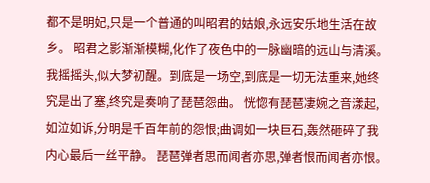都不是明妃,只是一个普通的叫昭君的姑娘,永远安乐地生活在故乡。 昭君之影渐渐模糊,化作了夜色中的一脉幽暗的远山与清溪。我摇摇头,似大梦初醒。到底是一场空,到底是一切无法重来,她终究是出了塞,终究是奏响了琵琶怨曲。 恍惚有琵琶凄婉之音漾起,如泣如诉,分明是千百年前的怨恨;曲调如一块巨石,轰然砸碎了我内心最后一丝平静。 琵琶弹者思而闻者亦思,弹者恨而闻者亦恨。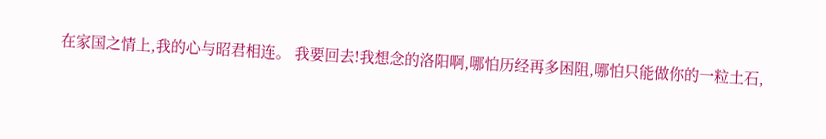在家国之情上,我的心与昭君相连。 我要回去!我想念的洛阳啊,哪怕历经再多困阻,哪怕只能做你的一粒土石,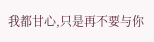我都甘心,只是再不要与你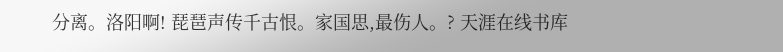分离。洛阳啊! 琵琶声传千古恨。家国思,最伤人。? 天涯在线书库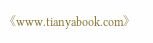《www.tianyabook.com》